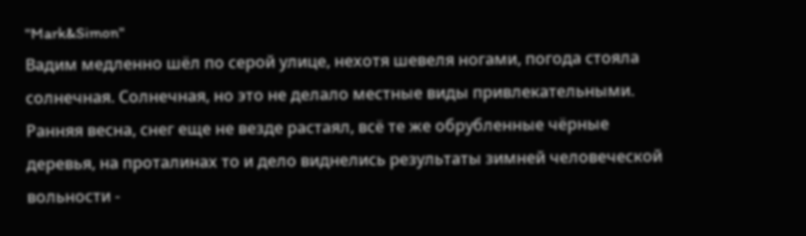"Mark&Simon"
Вадим медленно шёл по серой улице, нехотя шевеля ногами, погода стояла солнечная. Солнечная, но это не делало местные виды привлекательными. Ранняя весна, снег еще не везде растаял, всё те же обрубленные чёрные деревья, на проталинах то и дело виднелись результаты зимней человеческой вольности -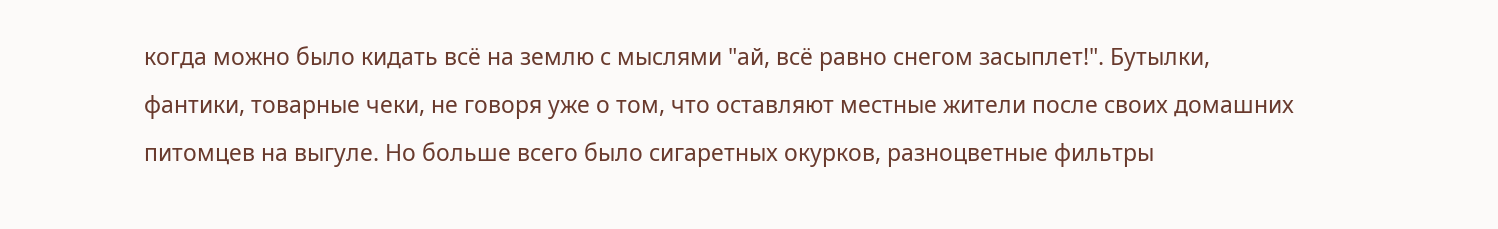когда можно было кидать всё на землю с мыслями "ай, всё равно снегом засыплет!". Бутылки, фантики, товарные чеки, не говоря уже о том, что оставляют местные жители после своих домашних питомцев на выгуле. Но больше всего было сигаретных окурков, разноцветные фильтры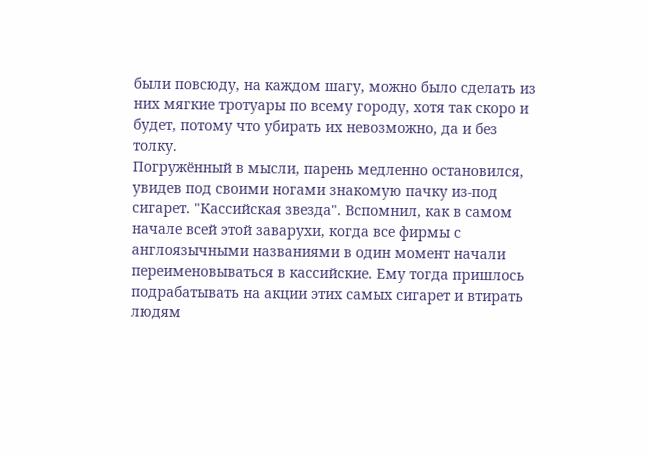были повсюду, на каждом шагу, можно было сделать из них мягкие тротуары по всему городу, хотя так скоро и будет, потому что убирать их невозможно, да и без толку.
Погружённый в мысли, парень медленно остановился, увидев под своими ногами знакомую пачку из-под сигарет. "Кассийская звезда". Вспомнил, как в самом начале всей этой заварухи, когда все фирмы с англоязычными названиями в один момент начали переименовываться в кассийские. Ему тогда пришлось подрабатывать на акции этих самых сигарет и втирать людям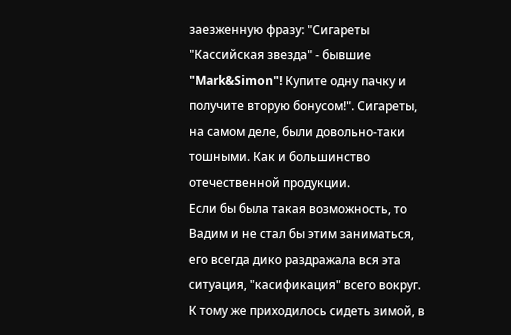заезженную фразу: "Сигареты "Кассийская звезда" - бывшие "Mark&Simon"! Купите одну пачку и получите вторую бонусом!". Сигареты, на самом деле, были довольно-таки тошными. Как и большинство отечественной продукции.
Если бы была такая возможность, то Вадим и не стал бы этим заниматься, его всегда дико раздражала вся эта ситуация, "касификация" всего вокруг. К тому же приходилось сидеть зимой, в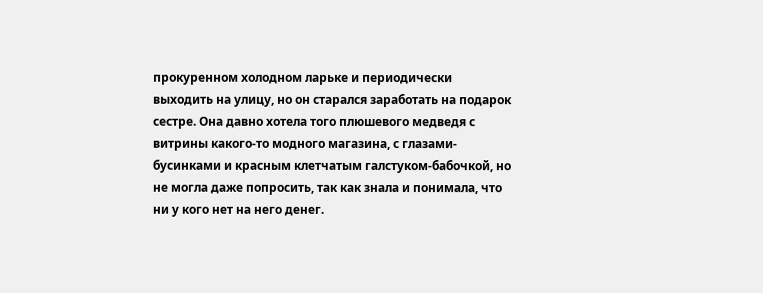прокуренном холодном ларьке и периодически выходить на улицу, но он старался заработать на подарок сестре. Она давно хотела того плюшевого медведя с витрины какого-то модного магазина, с глазами-бусинками и красным клетчатым галстуком-бабочкой, но не могла даже попросить, так как знала и понимала, что ни у кого нет на него денег.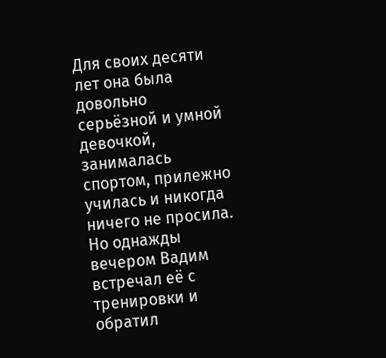Для своих десяти лет она была довольно серьёзной и умной девочкой, занималась спортом, прилежно училась и никогда ничего не просила.
Но однажды вечером Вадим встречал её с тренировки и обратил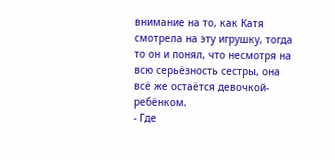внимание на то, как Катя смотрела на эту игрушку, тогда то он и понял, что несмотря на всю серьёзность сестры, она всё же остаётся девочкой-ребёнком.
- Где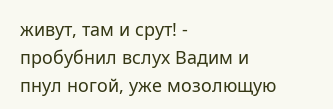живут, там и срут! - пробубнил вслух Вадим и пнул ногой, уже мозолющую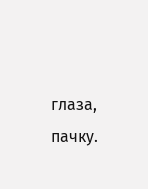глаза, пачку.